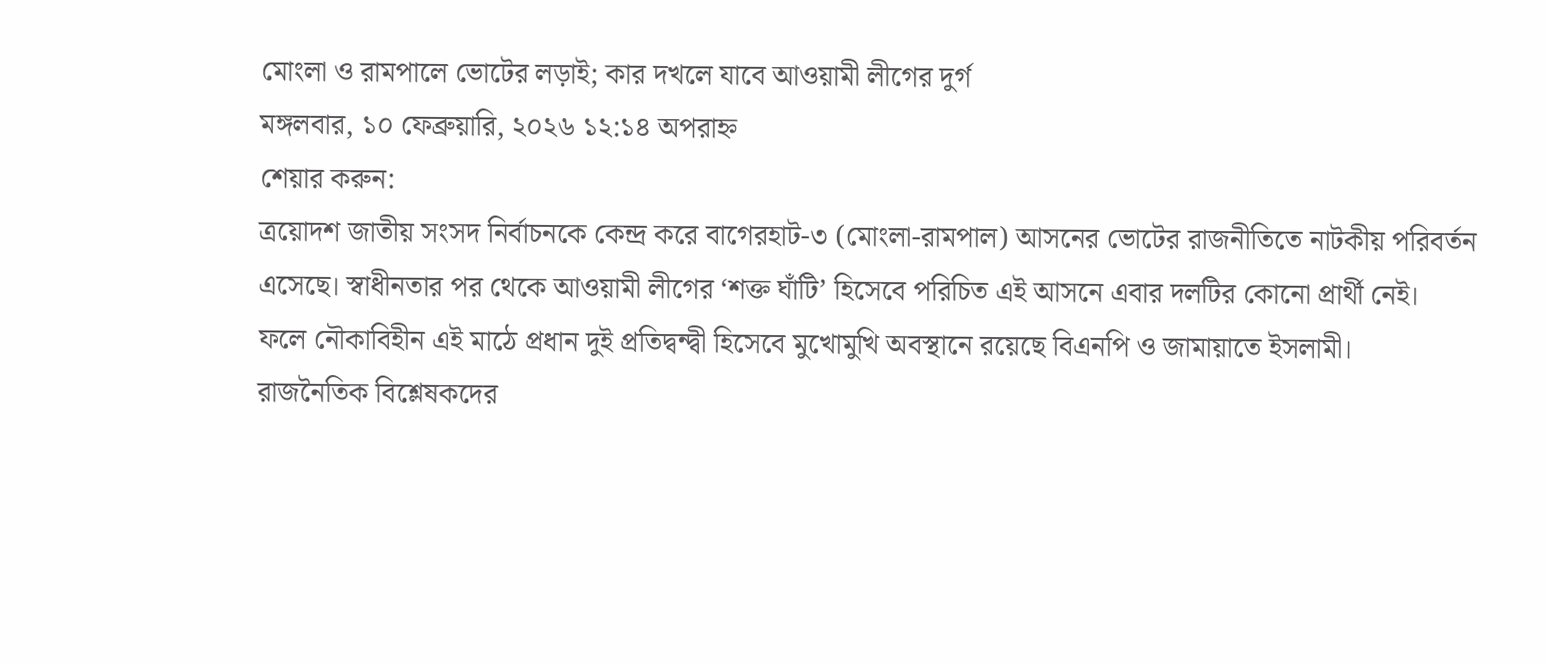মোংলা ও রামপালে ভোটের লড়াই; কার দখলে যাবে আওয়ামী লীগের দুর্গ
মঙ্গলবার, ১০ ফেব্রুয়ারি, ২০২৬ ১২:১৪ অপরাহ্ন
শেয়ার করুন:
ত্রয়োদশ জাতীয় সংসদ নির্বাচনকে কেন্দ্র করে বাগেরহাট-৩ (মোংলা-রামপাল) আসনের ভোটের রাজনীতিতে নাটকীয় পরিবর্তন এসেছে। স্বাধীনতার পর থেকে আওয়ামী লীগের ‘শক্ত ঘাঁটি’ হিসেবে পরিচিত এই আসনে এবার দলটির কোনো প্রার্থী নেই।
ফলে নৌকাবিহীন এই মাঠে প্রধান দুই প্রতিদ্বন্দ্বী হিসেবে মুখোমুখি অবস্থানে রয়েছে বিএনপি ও জামায়াতে ইসলামী।
রাজনৈতিক বিশ্লেষকদের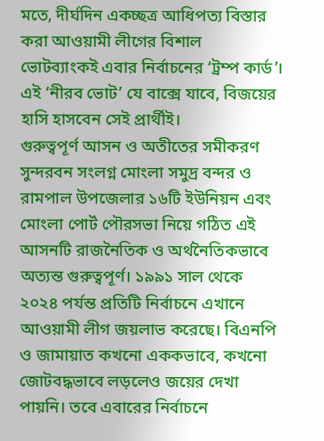মতে, দীর্ঘদিন একচ্ছত্র আধিপত্য বিস্তার করা আওয়ামী লীগের বিশাল ভোটব্যাংকই এবার নির্বাচনের ‘ট্রম্প কার্ড’। এই ‘নীরব ভোট’ যে বাক্সে যাবে, বিজয়ের হাসি হাসবেন সেই প্রার্থীই।
গুরুত্বপূর্ণ আসন ও অতীতের সমীকরণ সুন্দরবন সংলগ্ন মোংলা সমুদ্র বন্দর ও রামপাল উপজেলার ১৬টি ইউনিয়ন এবং মোংলা পোর্ট পৌরসভা নিয়ে গঠিত এই আসনটি রাজনৈতিক ও অর্থনৈতিকভাবে অত্যন্ত গুরুত্বপূর্ণ। ১৯৯১ সাল থেকে ২০২৪ পর্যন্ত প্রতিটি নির্বাচনে এখানে আওয়ামী লীগ জয়লাভ করেছে। বিএনপি ও জামায়াত কখনো এককভাবে, কখনো জোটবদ্ধভাবে লড়লেও জয়ের দেখা পায়নি। তবে এবারের নির্বাচনে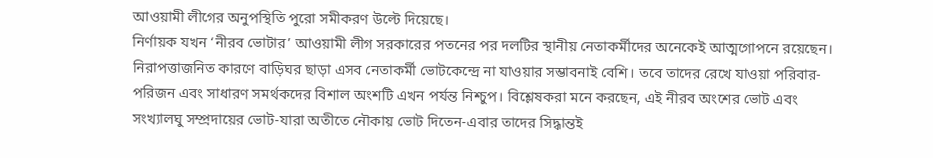আওয়ামী লীগের অনুপস্থিতি পুরো সমীকরণ উল্টে দিয়েছে।
নির্ণায়ক যখন ‘নীরব ভোটার’ আওয়ামী লীগ সরকারের পতনের পর দলটির স্থানীয় নেতাকর্মীদের অনেকেই আত্মগোপনে রয়েছেন। নিরাপত্তাজনিত কারণে বাড়িঘর ছাড়া এসব নেতাকর্মী ভোটকেন্দ্রে না যাওয়ার সম্ভাবনাই বেশি। তবে তাদের রেখে যাওয়া পরিবার-পরিজন এবং সাধারণ সমর্থকদের বিশাল অংশটি এখন পর্যন্ত নিশ্চুপ। বিশ্লেষকরা মনে করছেন, এই নীরব অংশের ভোট এবং সংখ্যালঘু সম্প্রদায়ের ভোট-যারা অতীতে নৌকায় ভোট দিতেন-এবার তাদের সিদ্ধান্তই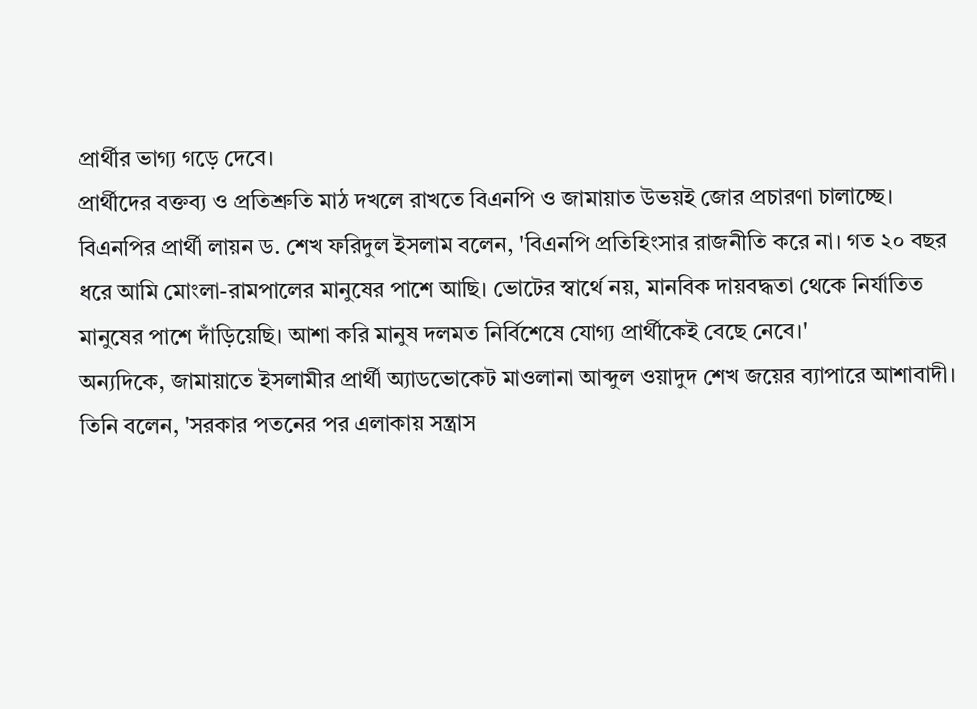প্রার্থীর ভাগ্য গড়ে দেবে।
প্রার্থীদের বক্তব্য ও প্রতিশ্রুতি মাঠ দখলে রাখতে বিএনপি ও জামায়াত উভয়ই জোর প্রচারণা চালাচ্ছে। বিএনপির প্রার্থী লায়ন ড. শেখ ফরিদুল ইসলাম বলেন, 'বিএনপি প্রতিহিংসার রাজনীতি করে না। গত ২০ বছর ধরে আমি মোংলা-রামপালের মানুষের পাশে আছি। ভোটের স্বার্থে নয়, মানবিক দায়বদ্ধতা থেকে নির্যাতিত মানুষের পাশে দাঁড়িয়েছি। আশা করি মানুষ দলমত নির্বিশেষে যোগ্য প্রার্থীকেই বেছে নেবে।'
অন্যদিকে, জামায়াতে ইসলামীর প্রার্থী অ্যাডভোকেট মাওলানা আব্দুল ওয়াদুদ শেখ জয়ের ব্যাপারে আশাবাদী। তিনি বলেন, 'সরকার পতনের পর এলাকায় সন্ত্রাস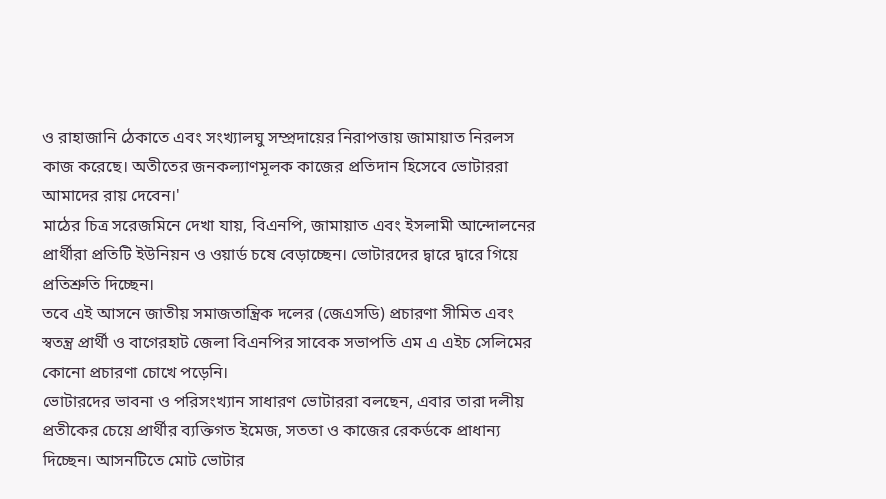ও রাহাজানি ঠেকাতে এবং সংখ্যালঘু সম্প্রদায়ের নিরাপত্তায় জামায়াত নিরলস কাজ করেছে। অতীতের জনকল্যাণমূলক কাজের প্রতিদান হিসেবে ভোটাররা আমাদের রায় দেবেন।'
মাঠের চিত্র সরেজমিনে দেখা যায়, বিএনপি, জামায়াত এবং ইসলামী আন্দোলনের প্রার্থীরা প্রতিটি ইউনিয়ন ও ওয়ার্ড চষে বেড়াচ্ছেন। ভোটারদের দ্বারে দ্বারে গিয়ে প্রতিশ্রুতি দিচ্ছেন।
তবে এই আসনে জাতীয় সমাজতান্ত্রিক দলের (জেএসডি) প্রচারণা সীমিত এবং স্বতন্ত্র প্রার্থী ও বাগেরহাট জেলা বিএনপির সাবেক সভাপতি এম এ এইচ সেলিমের কোনো প্রচারণা চোখে পড়েনি।
ভোটারদের ভাবনা ও পরিসংখ্যান সাধারণ ভোটাররা বলছেন, এবার তারা দলীয় প্রতীকের চেয়ে প্রার্থীর ব্যক্তিগত ইমেজ, সততা ও কাজের রেকর্ডকে প্রাধান্য দিচ্ছেন। আসনটিতে মোট ভোটার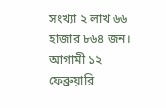সংখ্যা ২ লাখ ৬৬ হাজার ৮৬৪ জন। আগামী ১২ ফেব্রুয়ারি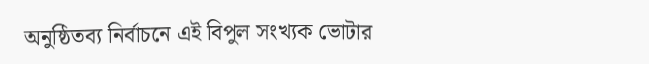অনুষ্ঠিতব্য নির্বাচনে এই বিপুল সংখ্যক ভোটার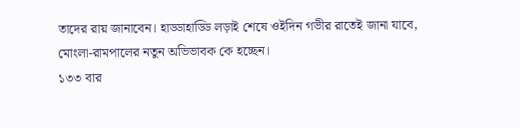তাদের রায় জানাবেন। হাড্ডাহাড্ডি লড়াই শেষে ওইদিন গভীর রাতেই জানা যাবে, মোংলা-রামপালের নতুন অভিভাবক কে হচ্ছেন।
১৩৩ বার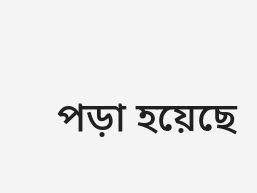পড়া হয়েছে